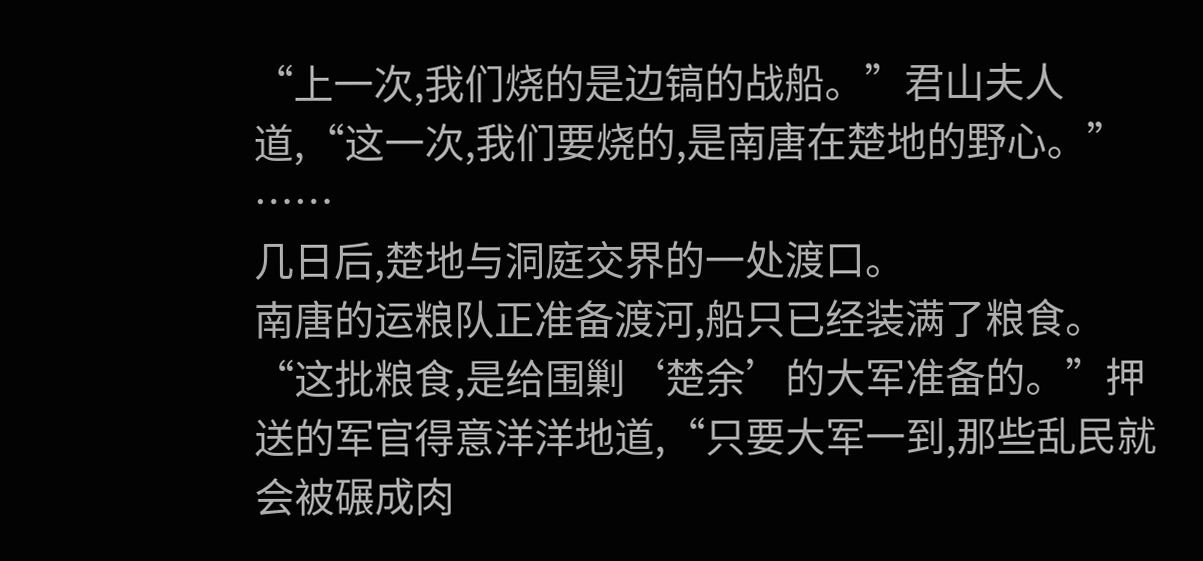“上一次,我们烧的是边镐的战船。”君山夫人道,“这一次,我们要烧的,是南唐在楚地的野心。”
……
几日后,楚地与洞庭交界的一处渡口。
南唐的运粮队正准备渡河,船只已经装满了粮食。
“这批粮食,是给围剿‘楚余’的大军准备的。”押送的军官得意洋洋地道,“只要大军一到,那些乱民就会被碾成肉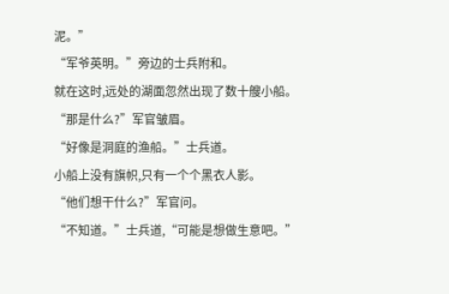泥。”
“军爷英明。”旁边的士兵附和。
就在这时,远处的湖面忽然出现了数十艘小船。
“那是什么?”军官皱眉。
“好像是洞庭的渔船。”士兵道。
小船上没有旗帜,只有一个个黑衣人影。
“他们想干什么?”军官问。
“不知道。”士兵道,“可能是想做生意吧。”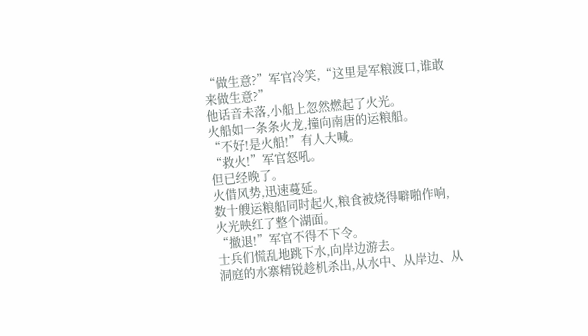“做生意?”军官冷笑,“这里是军粮渡口,谁敢来做生意?”
他话音未落,小船上忽然燃起了火光。
火船如一条条火龙,撞向南唐的运粮船。
“不好!是火船!”有人大喊。
“救火!”军官怒吼。
但已经晚了。
火借风势,迅速蔓延。
数十艘运粮船同时起火,粮食被烧得噼啪作响,火光映红了整个湖面。
“撤退!”军官不得不下令。
士兵们慌乱地跳下水,向岸边游去。
洞庭的水寨精锐趁机杀出,从水中、从岸边、从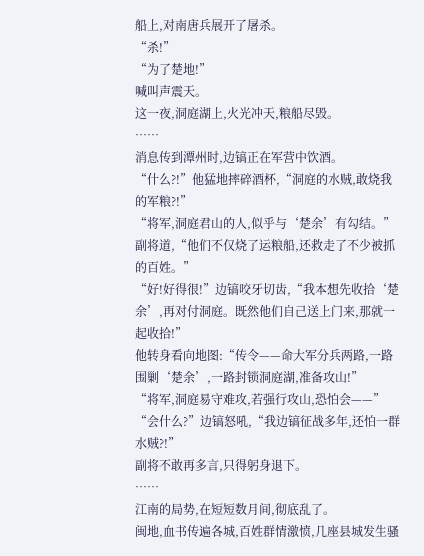船上,对南唐兵展开了屠杀。
“杀!”
“为了楚地!”
喊叫声震天。
这一夜,洞庭湖上,火光冲天,粮船尽毁。
……
消息传到潭州时,边镐正在军营中饮酒。
“什么?!”他猛地摔碎酒杯,“洞庭的水贼,敢烧我的军粮?!”
“将军,洞庭君山的人,似乎与‘楚余’有勾结。”副将道,“他们不仅烧了运粮船,还救走了不少被抓的百姓。”
“好!好得很!”边镐咬牙切齿,“我本想先收拾‘楚余’,再对付洞庭。既然他们自己送上门来,那就一起收拾!”
他转身看向地图:“传令——命大军分兵两路,一路围剿‘楚余’,一路封锁洞庭湖,准备攻山!”
“将军,洞庭易守难攻,若强行攻山,恐怕会——”
“会什么?”边镐怒吼,“我边镐征战多年,还怕一群水贼?!”
副将不敢再多言,只得躬身退下。
……
江南的局势,在短短数月间,彻底乱了。
闽地,血书传遍各城,百姓群情激愤,几座县城发生骚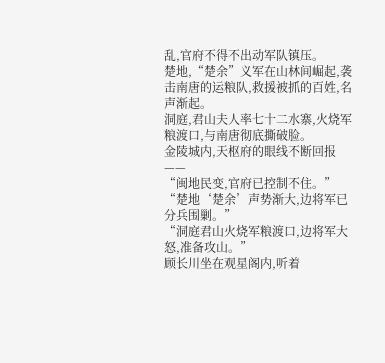乱,官府不得不出动军队镇压。
楚地,“楚余”义军在山林间崛起,袭击南唐的运粮队,救援被抓的百姓,名声渐起。
洞庭,君山夫人率七十二水寨,火烧军粮渡口,与南唐彻底撕破脸。
金陵城内,天枢府的眼线不断回报——
“闽地民变,官府已控制不住。”
“楚地‘楚余’声势渐大,边将军已分兵围剿。”
“洞庭君山火烧军粮渡口,边将军大怒,准备攻山。”
顾长川坐在观星阁内,听着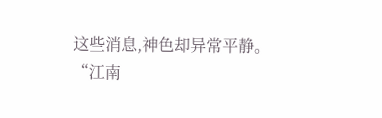这些消息,神色却异常平静。
“江南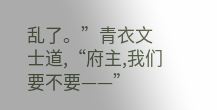乱了。”青衣文士道,“府主,我们要不要——”